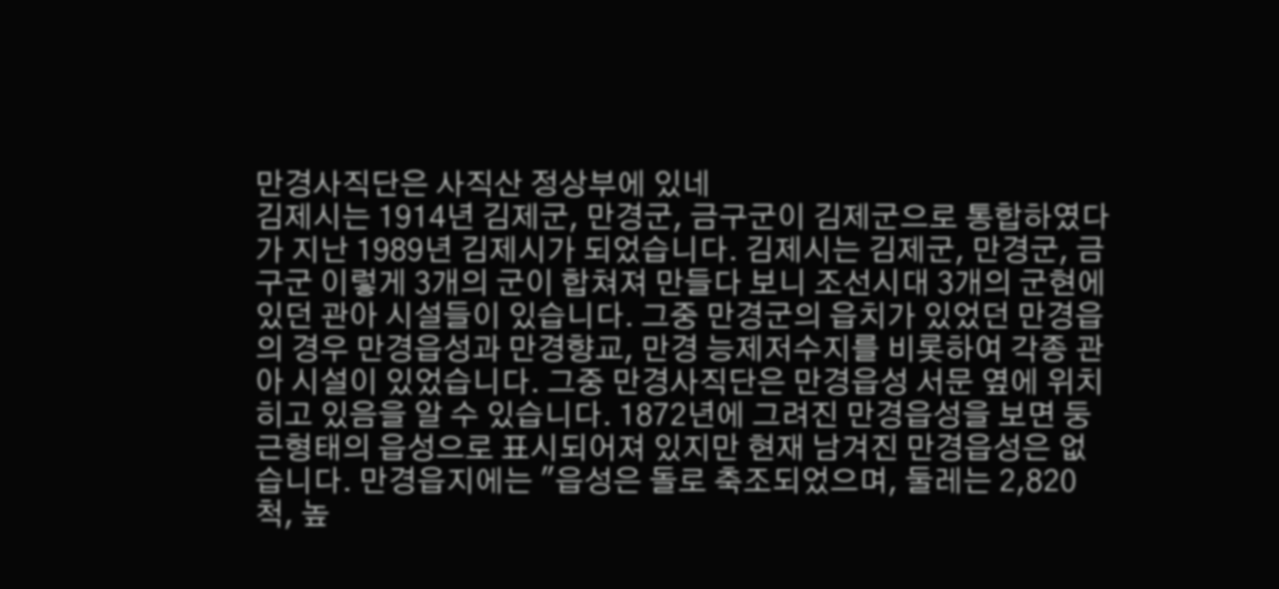만경사직단은 사직산 정상부에 있네
김제시는 1914년 김제군, 만경군, 금구군이 김제군으로 통합하였다가 지난 1989년 김제시가 되었습니다. 김제시는 김제군, 만경군, 금구군 이렇게 3개의 군이 합쳐져 만들다 보니 조선시대 3개의 군현에 있던 관아 시설들이 있습니다. 그중 만경군의 읍치가 있었던 만경읍의 경우 만경읍성과 만경향교, 만경 능제저수지를 비롯하여 각종 관아 시설이 있었습니다. 그중 만경사직단은 만경읍성 서문 옆에 위치히고 있음을 알 수 있습니다. 1872년에 그려진 만경읍성을 보면 둥근형태의 읍성으로 표시되어져 있지만 현재 남겨진 만경읍성은 없습니다. 만경읍지에는 "읍성은 돌로 축조되었으며, 둘레는 2,820척, 높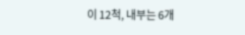이 12척, 내부는 6개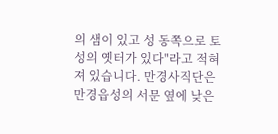의 샘이 있고 성 동쪽으로 토성의 옛터가 있다"라고 적혀져 있습니다. 만경사직단은 만경읍성의 서문 옆에 낮은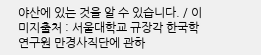야산에 있는 것을 알 수 있습니다. / 이미지출처 : 서울대학교 규장각 한국학연구원 만경사직단에 관하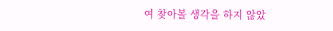여 찾아볼 생각을 하지 않았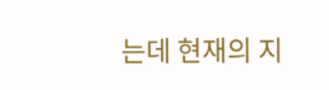는데 현재의 지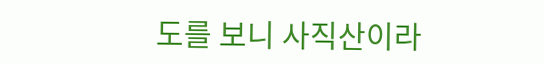도를 보니 사직산이라